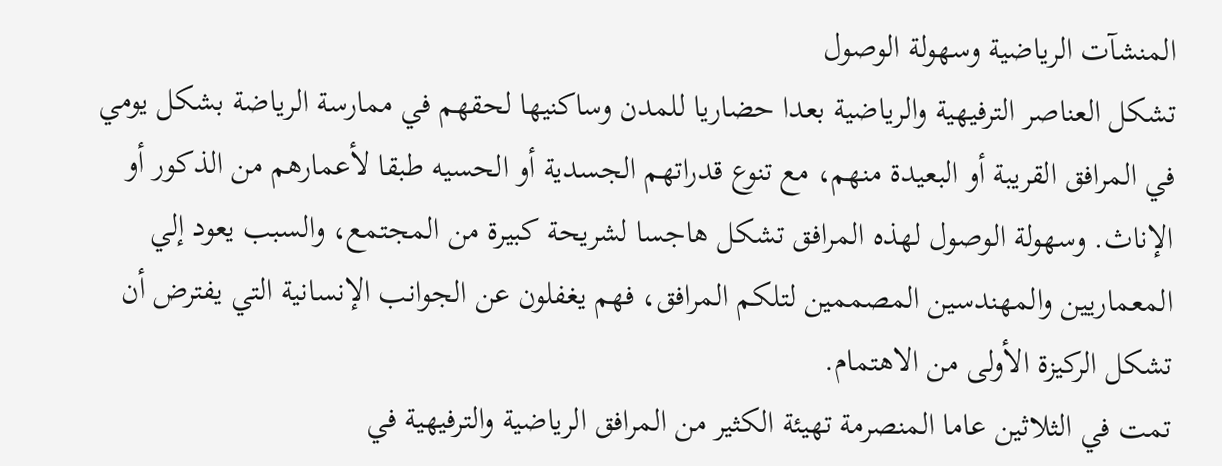المنشآت الرياضية وسهولة الوصول
تشكل العناصر الترفيهية والرياضية بعدا حضاريا للمدن وساكنيها لحقهم في ممارسة الرياضة بشكل يومي في المرافق القريبة أو البعيدة منهم، مع تنوع قدراتهم الجسدية أو الحسيه طبقا لأعمارهم من الذكور أو الإناث. وسهولة الوصول لهذه المرافق تشكل هاجسا لشريحة كبيرة من المجتمع، والسبب يعود إلي المعماريين والمهندسين المصممين لتلكم المرافق، فهم يغفلون عن الجوانب الإنسانية التي يفترض أن تشكل الركيزة الأولى من الاهتمام.
تمت في الثلاثين عاما المنصرمة تهيئة الكثير من المرافق الرياضية والترفيهية في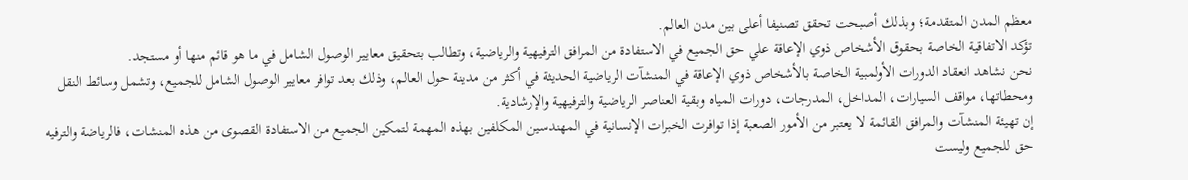معظم المدن المتقدمة؛ وبذلك أصبحت تحقق تصنيفا أعلى بين مدن العالم.
تؤكد الاتفاقية الخاصة بحقوق الأشخاص ذوي الإعاقة علي حق الجميع في الاستفادة من المرافق الترفيهية والرياضية، وتطالب بتحقيق معايير الوصول الشامل في ما هو قائم منها أو مستجد.
نحن نشاهد انعقاد الدورات الأولمبية الخاصة بالأشخاص ذوي الإعاقة في المنشآت الرياضية الحديثة في أكثر من مدينة حول العالم، وذلك بعد توافر معايير الوصول الشامل للجميع، وتشمل وسائط النقل ومحطاتها، مواقف السيارات، المداخل، المدرجات، دورات المياه وبقية العناصر الرياضية والترفيهية والإرشادية.
إن تهيئة المنشآت والمرافق القائمة لا يعتبر من الأمور الصعبة إذا توافرت الخبرات الإنسانية في المهندسين المكلفين بهذه المهمة لتمكين الجميع من الاستفادة القصوى من هذه المنشات، فالرياضة والترفيه حق للجميع وليست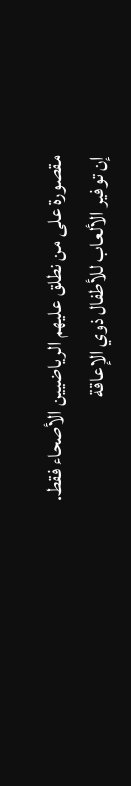مقصورة على من نطلق عليهم الرياضيين الأصحاء فقط.
إن توفير الألعاب للأطفال ذوي الإعاقة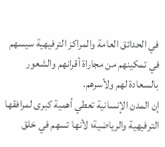في الحدائق العامة والمراكز الترفيهية سيسهم في تمكينهم من مجاراة أقرانهم والشعور بالسعادة لهم ولأسرهم.
إن المدن الإنسانية تعطي أهمية كبرى لمرافقها الترفيهية والرياضية؛ لأنها تسهم في خلق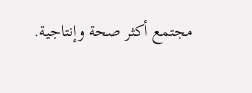مجتمع أكثر صحة وإنتاجية.